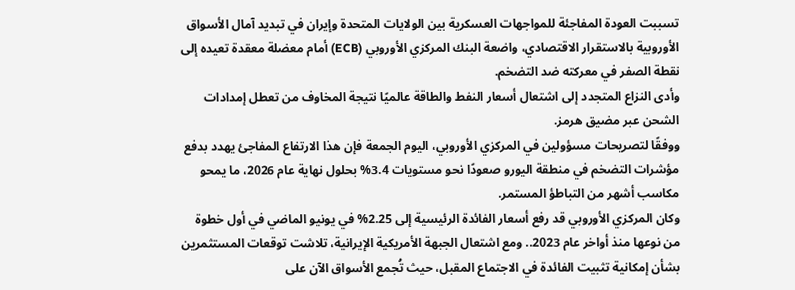تسببت العودة المفاجئة للمواجهات العسكرية بين الولايات المتحدة وإيران في تبديد آمال الأسواق الأوروبية بالاستقرار الاقتصادي، واضعة البنك المركزي الأوروبي (ECB) أمام معضلة معقدة تعيده إلى نقطة الصفر في معركته ضد التضخم.
وأدى النزاع المتجدد إلى اشتعال أسعار النفط والطاقة عالميًا نتيجة المخاوف من تعطل إمدادات الشحن عبر مضيق هرمز.
ووفقًا لتصريحات مسؤولين في المركزي الأوروبي، اليوم الجمعة فإن هذا الارتفاع المفاجئ يهدد بدفع مؤشرات التضخم في منطقة اليورو صعودًا نحو مستويات 3.4% بحلول نهاية عام 2026، ما يمحو مكاسب أشهر من التباطؤ المستمر.
وكان المركزي الأوروبي قد رفع أسعار الفائدة الرئيسية إلى 2.25% في يونيو الماضي في أول خطوة من نوعها منذ أواخر عام 2023.. ومع اشتعال الجبهة الأمريكية الإيرانية، تلاشت توقعات المستثمرين بشأن إمكانية تثبيت الفائدة في الاجتماع المقبل، حيث تُجمع الأسواق الآن على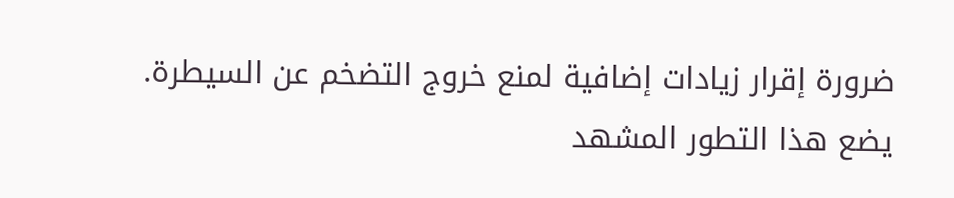ضرورة إقرار زيادات إضافية لمنع خروج التضخم عن السيطرة.
يضع هذا التطور المشهد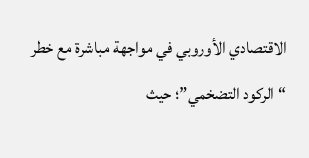الاقتصادي الأوروبي في مواجهة مباشرة مع خطر “الركود التضخمي”؛ حيث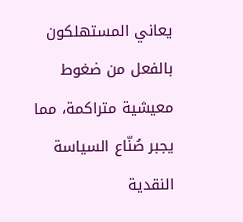يعاني المستهلكون بالفعل من ضغوط معيشية متراكمة، مما يجبر صُنّاع السياسة النقدية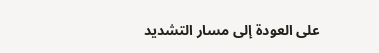على العودة إلى مسار التشديد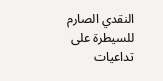النقدي الصارم للسيطرة على تداعيات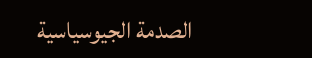الصدمة الجيوسياسية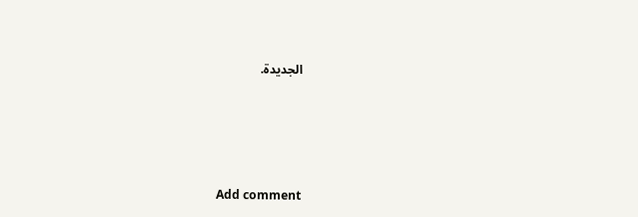الجديدة.





Add comment